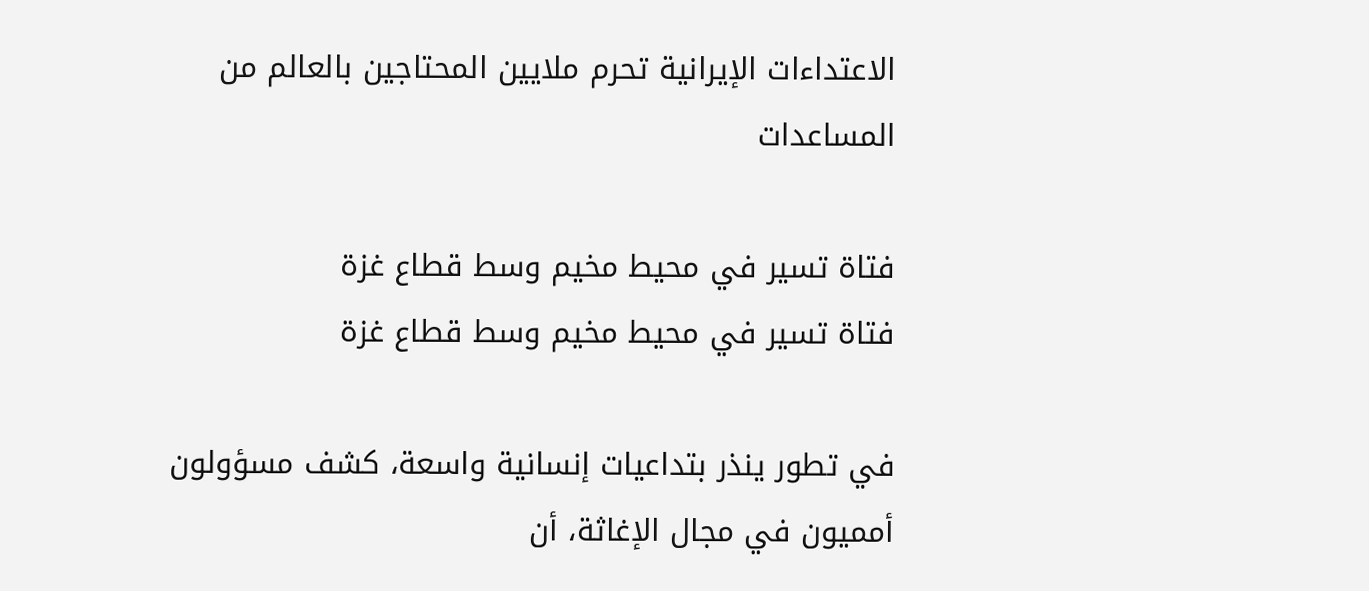الاعتداءات الإيرانية تحرم ملايين المحتاجين بالعالم من المساعدات

فتاة تسير في محيط مخيم وسط قطاع غزة
فتاة تسير في محيط مخيم وسط قطاع غزة

في تطور ينذر بتداعيات إنسانية واسعة، كشف مسؤولون أمميون في مجال الإغاثة، أن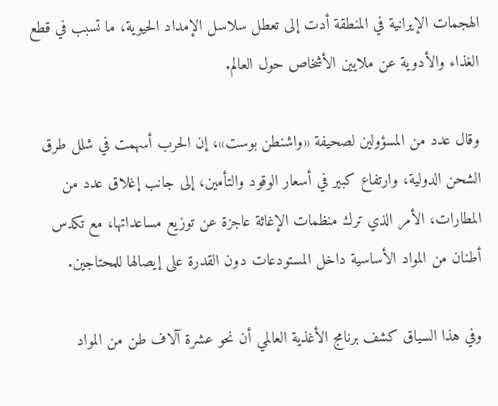الهجمات الإيرانية في المنطقة أدت إلى تعطل سلاسل الإمداد الحيوية، ما تسبب في قطع الغذاء والأدوية عن ملايين الأشخاص حول العالم.

وقال عدد من المسؤولين لصحيفة «واشنطن بوست»، إن الحرب أسهمت في شلل طرق الشحن الدولية، وارتفاع كبير في أسعار الوقود والتأمين، إلى جانب إغلاق عدد من المطارات، الأمر الذي ترك منظمات الإغاثة عاجزة عن توزيع مساعداتها، مع تكدس أطنان من المواد الأساسية داخل المستودعات دون القدرة على إيصالها للمحتاجين.

وفي هذا السياق كشف برنامج الأغذية العالمي أن نحو عشرة آلاف طن من المواد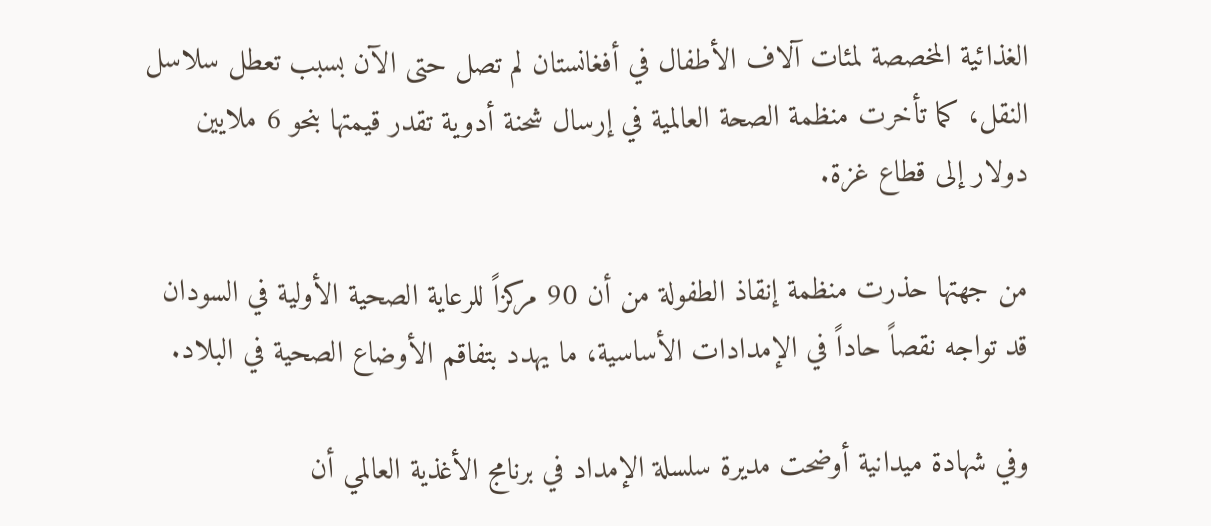الغذائية المخصصة لمئات آلاف الأطفال في أفغانستان لم تصل حتى الآن بسبب تعطل سلاسل النقل، كما تأخرت منظمة الصحة العالمية في إرسال شحنة أدوية تقدر قيمتها بنحو 6 ملايين دولار إلى قطاع غزة.

من جهتها حذرت منظمة إنقاذ الطفولة من أن 90 مركزاً للرعاية الصحية الأولية في السودان قد تواجه نقصاً حاداً في الإمدادات الأساسية، ما يهدد بتفاقم الأوضاع الصحية في البلاد.

وفي شهادة ميدانية أوضحت مديرة سلسلة الإمداد في برنامج الأغذية العالمي أن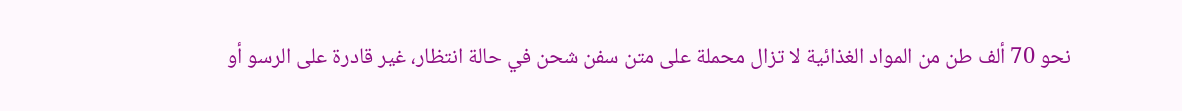نحو 70 ألف طن من المواد الغذائية لا تزال محملة على متن سفن شحن في حالة انتظار، غير قادرة على الرسو أو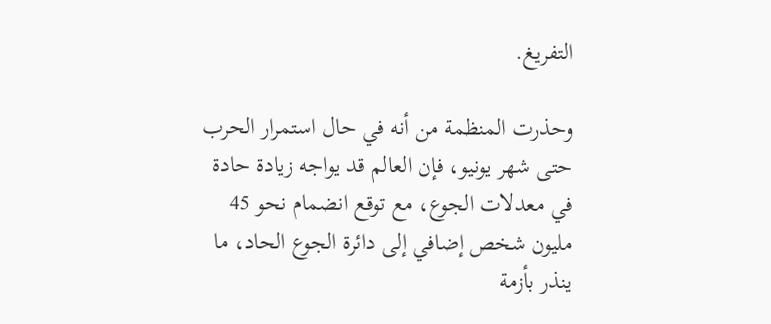التفريغ.

وحذرت المنظمة من أنه في حال استمرار الحرب حتى شهر يونيو، فإن العالم قد يواجه زيادة حادة في معدلات الجوع، مع توقع انضمام نحو 45 مليون شخص إضافي إلى دائرة الجوع الحاد، ما ينذر بأزمة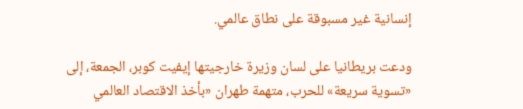إنسانية غير مسبوقة على نطاق عالمي.

ودعت بريطانيا على لسان وزيرة خارجيتها إيفيت كوبر، الجمعة، إلى «تسوية سريعة» للحرب، متهمة طهران «بأخذ الاقتصاد العالمي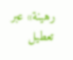رهينة» عبر تعطيل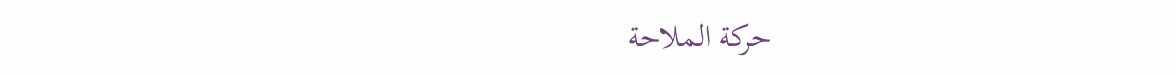حركة الملاحة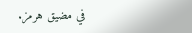في مضيق هرمز.